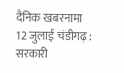दैनिक खबरनामा
12 जुलाई चंडीगढ़ : सरकारी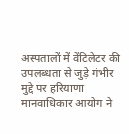अस्पतालों में वेंटिलेटर की उपलब्धता से जुड़े गंभीर मुद्दे पर हरियाणा मानवाधिकार आयोग ने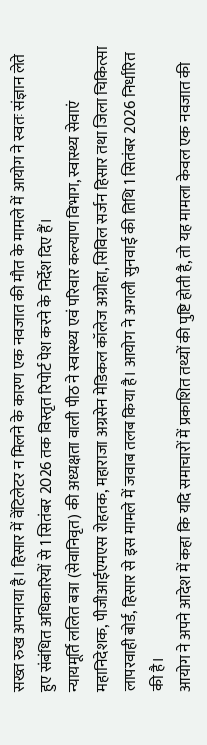सख्त रुख अपनाया है। हिसार में वेंटिलेटर न मिलने के कारण एक नवजात की मौत के मामले में आयोग ने स्वतः संज्ञान लेते हुए संबंधित अधिकारियों से 1 सितंबर 2026 तक विस्तृत रिपोर्ट पेश करने के निर्देश दिए हैं।
न्यायमूर्ति ललित बत्रा (सेवानिवृत) की अध्यक्षता वाली पीठ ने स्वास्थ्य एवं परिवार कल्याण विभाग, स्वास्थ्य सेवाएं महानिदेशक, पीजीआईएमएस रोहतक, महाराजा अग्रसेन मेडिकल कॉलेज अग्रोहा, सिविल सर्जन हिसार तथा जिला चिकित्सा लापरवाही बोर्ड, हिसार से इस मामले में जवाब तलब किया है। आयोग ने अगली सुनवाई की तिथि 1 सितंबर 2026 निर्धारित की है।
आयोग ने अपने आदेश में कहा कि यदि समाचारों में प्रकाशित तथ्यों की पुष्टि होती है, तो यह मामला केवल एक नवजात की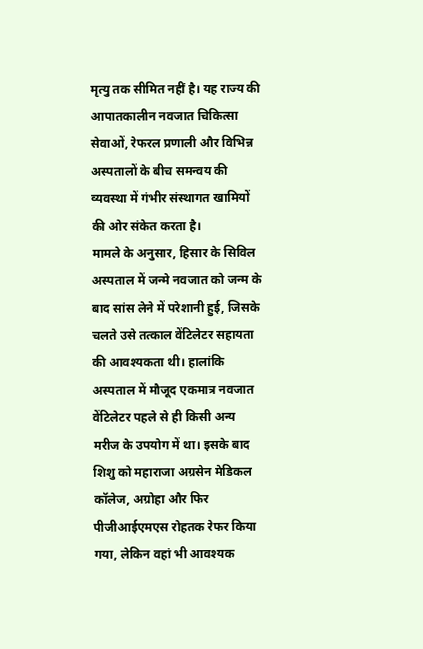मृत्यु तक सीमित नहीं है। यह राज्य की आपातकालीन नवजात चिकित्सा सेवाओं, रेफरल प्रणाली और विभिन्न अस्पतालों के बीच समन्वय की व्यवस्था में गंभीर संस्थागत खामियों की ओर संकेत करता है।
मामले के अनुसार, हिसार के सिविल अस्पताल में जन्मे नवजात को जन्म के बाद सांस लेने में परेशानी हुई, जिसके चलते उसे तत्काल वेंटिलेटर सहायता की आवश्यकता थी। हालांकि अस्पताल में मौजूद एकमात्र नवजात वेंटिलेटर पहले से ही किसी अन्य मरीज के उपयोग में था। इसके बाद शिशु को महाराजा अग्रसेन मेडिकल कॉलेज, अग्रोहा और फिर पीजीआईएमएस रोहतक रेफर किया गया, लेकिन वहां भी आवश्यक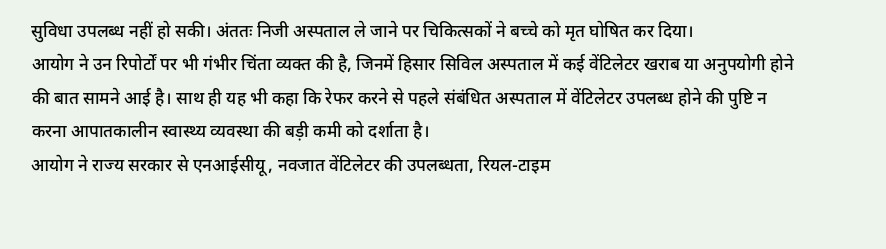सुविधा उपलब्ध नहीं हो सकी। अंततः निजी अस्पताल ले जाने पर चिकित्सकों ने बच्चे को मृत घोषित कर दिया।
आयोग ने उन रिपोर्टों पर भी गंभीर चिंता व्यक्त की है, जिनमें हिसार सिविल अस्पताल में कई वेंटिलेटर खराब या अनुपयोगी होने की बात सामने आई है। साथ ही यह भी कहा कि रेफर करने से पहले संबंधित अस्पताल में वेंटिलेटर उपलब्ध होने की पुष्टि न करना आपातकालीन स्वास्थ्य व्यवस्था की बड़ी कमी को दर्शाता है।
आयोग ने राज्य सरकार से एनआईसीयू, नवजात वेंटिलेटर की उपलब्धता, रियल-टाइम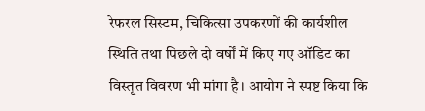रेफरल सिस्टम, चिकित्सा उपकरणों की कार्यशील स्थिति तथा पिछले दो वर्षों में किए गए ऑडिट का विस्तृत विवरण भी मांगा है। आयोग ने स्पष्ट किया कि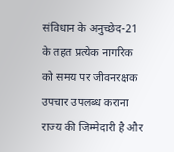संविधान के अनुच्छेद-21 के तहत प्रत्येक नागरिक को समय पर जीवनरक्षक उपचार उपलब्ध कराना राज्य की जिम्मेदारी है और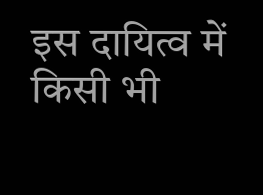इस दायित्व में किसी भी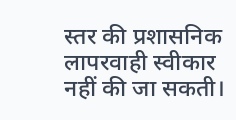स्तर की प्रशासनिक लापरवाही स्वीकार नहीं की जा सकती।